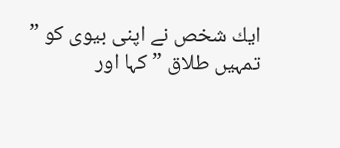ايك شخص نے اپنى بيوى كو ” تمہيں طلاق ” كہا اور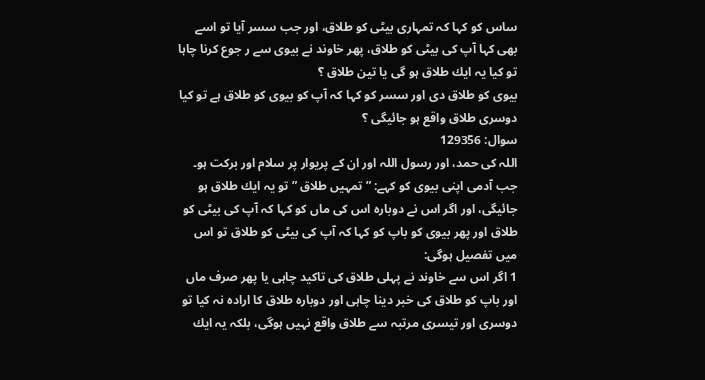ساس كو كہا كہ تمہارى بيٹى كو طلاق، اور جب سسر آيا تو اسے بھى كہا آپ كى بيٹى كو طلاق، پھر خاوند نے بيوى سے ر جوع كرنا چاہا تو كيا يہ ايك طلاق ہو گى يا تين طلاق ؟
بيوى كو طلاق دى اور سسر كو كہا كہ آپ كو بيوى كو طلاق ہے تو كيا دوسرى طلاق واقع ہو جائيگى ؟
سوال: 129356
اللہ کی حمد، اور رسول اللہ اور ان کے پریوار پر سلام اور برکت ہو۔
جب آدمى اپنى بيوى كو كہے: ” تمہيں طلاق ” تو يہ ايك طلاق ہو جائيگى، اور اگر اس نے دوبارہ اس كى ماں كو كہا كہ آپ كى بيٹى كو طلاق اور پھر بيوى كو باپ كو كہا كہ آپ كى بيٹى كو طلاق تو اس ميں تفصيل ہوگى:
1 اگر اس سے خاوند نے پہلى طلاق كى تاكيد چاہى يا پھر صرف ماں اور باپ كو طلاق كى خبر دينا چاہى اور دوبارہ طلاق كا ارادہ نہ كيا تو دوسرى اور تيسرى مرتبہ سے طلاق واقع نہيں ہوگى، بلكہ يہ ايك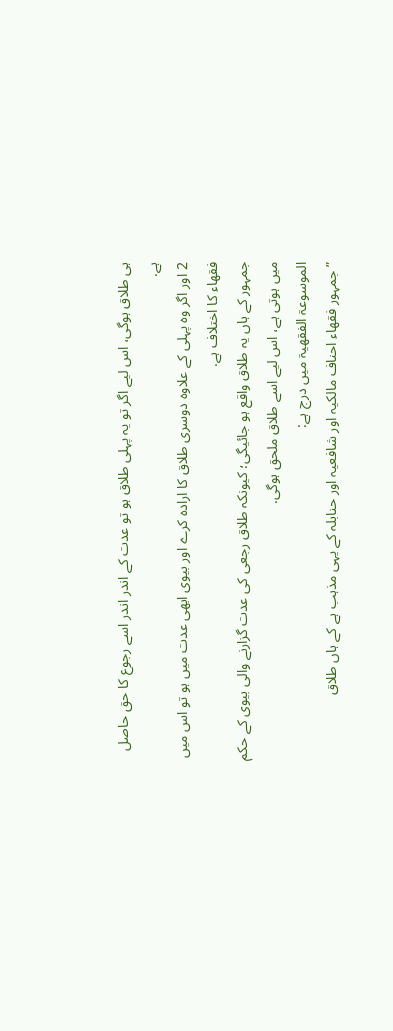ہى طلاق ہوگى، اس ليے اگر تو يہ پہلى طلاق ہو تو عدت كے اندر اندر اسے رجوع كا حق حاصل ہے.
2 اور اگر وہ پہلى كے علاوہ دوسرى طلاق كا ارادہ كرے اور بيوى ابھى عدت ميں ہو تو اس ميں فقھاء كا اختلاف ہے.
جمہور كے ہاں يہ طلاق واقع ہو جائيگى؛ كيونكہ طلاق رجعى كى عدت گزارنے والى بيوى كے حكم ميں ہوتى ہے، اس ليے اسے طلاق ملحق ہوگى.
الموسوعۃ الفقھيۃ ميں درج ہے:
” جمہور فقھاء احناف مالكيہ اور شافعيہ اور حنابلہ كے يہى مذہب ہے كے ہاں طلاق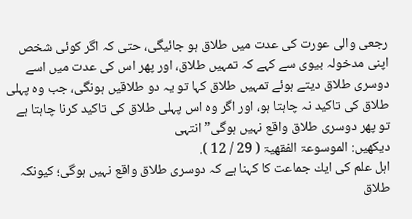رجعى والى عورت كى عدت ميں طلاق ہو جائيگى، حتى كہ اگر كوئى شخص اپنى مدخولہ بيوى سے كہے كہ تمہيں طلاق، اور پھر اس كى عدت ميں اسے دوسرى طلاق ديتے ہوئے تمہيں طلاق كہا تو يہ دو طلاقيں ہونگى، جب وہ پہلى طلاق كى تاكيد نہ چاہتا ہو، اور اگر وہ اس پہلى طلاق كى تاكيد كرنا چاہتا ہے تو پھر دوسرى طلاق واقع نہيں ہوگى” انتہى
ديكھيں: الموسوعۃ الفقھيۃ ( 29 / 12 ).
اہل علم كى ايك جماعت كا كہنا ہے كہ دوسرى طلاق واقع نہيں ہوگى؛ كيونكہ طلاق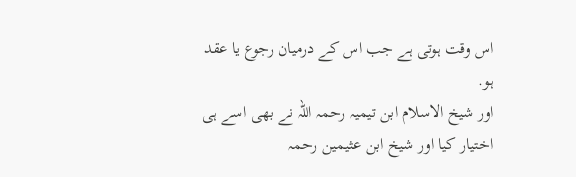اس وقت ہوتى ہے جب اس كے درميان رجوع يا عقد ہو.
اور شيخ الاسلام ابن تيميہ رحمہ اللہ نے بھى اسے ہى اختيار كيا اور شيخ ابن عثيمين رحمہ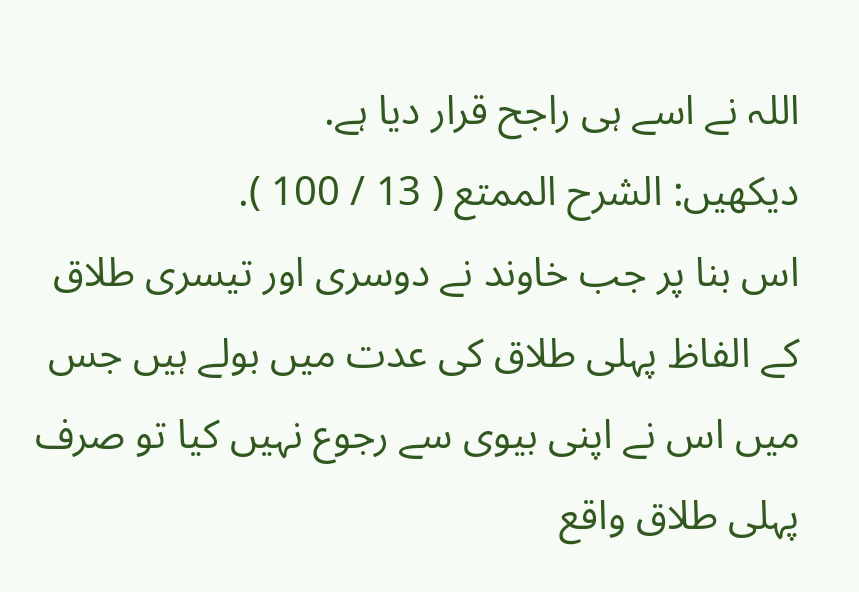اللہ نے اسے ہى راجح قرار ديا ہے.
ديكھيں: الشرح الممتع ( 13 / 100 ).
اس بنا پر جب خاوند نے دوسرى اور تيسرى طلاق كے الفاظ پہلى طلاق كى عدت ميں بولے ہيں جس ميں اس نے اپنى بيوى سے رجوع نہيں كيا تو صرف پہلى طلاق واقع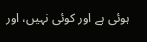ہوئى ہے اور كوئى نہيں، اور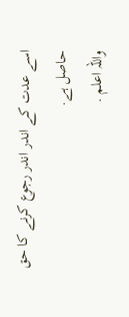اسے عدت كے اندر اندر رجوع كرنے كا حق حاصل ہے.
واللہ اعلم .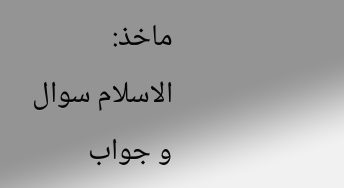ماخذ:
الاسلام سوال و جواب